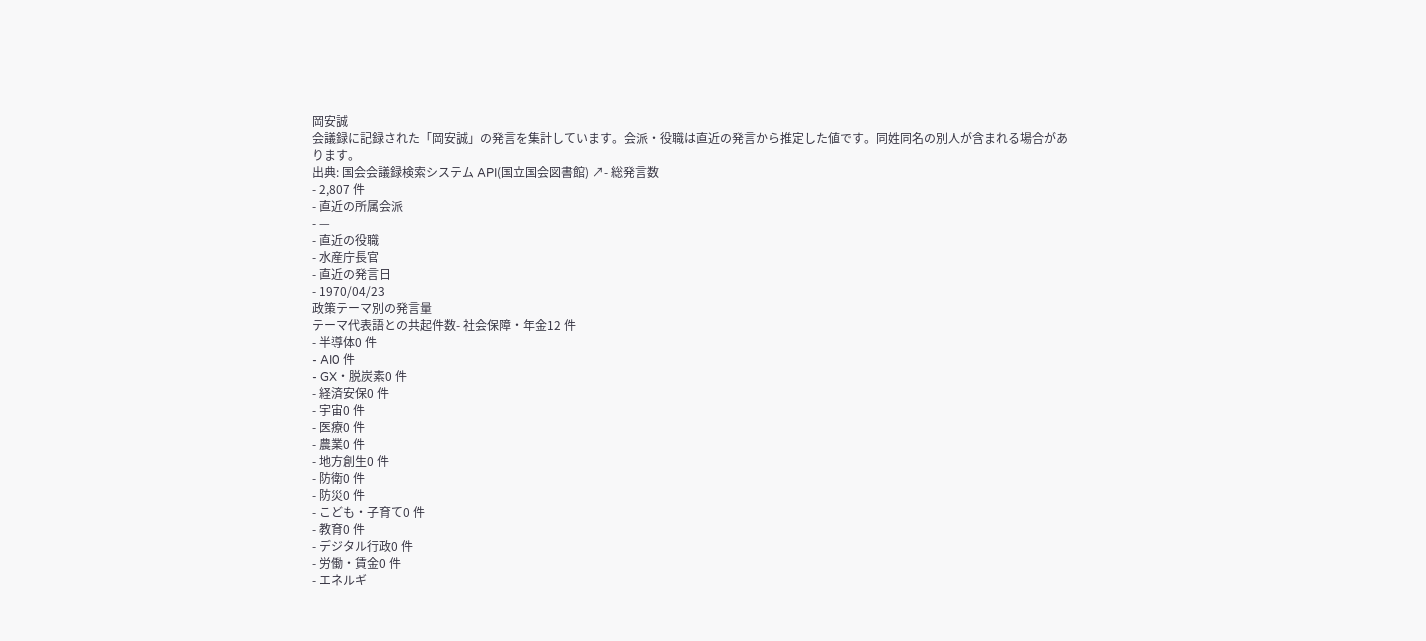岡安誠
会議録に記録された「岡安誠」の発言を集計しています。会派・役職は直近の発言から推定した値です。同姓同名の別人が含まれる場合があります。
出典: 国会会議録検索システム API(国立国会図書館) ↗- 総発言数
- 2,807 件
- 直近の所属会派
- —
- 直近の役職
- 水産庁長官
- 直近の発言日
- 1970/04/23
政策テーマ別の発言量
テーマ代表語との共起件数- 社会保障・年金12 件
- 半導体0 件
- AI0 件
- GX・脱炭素0 件
- 経済安保0 件
- 宇宙0 件
- 医療0 件
- 農業0 件
- 地方創生0 件
- 防衛0 件
- 防災0 件
- こども・子育て0 件
- 教育0 件
- デジタル行政0 件
- 労働・賃金0 件
- エネルギ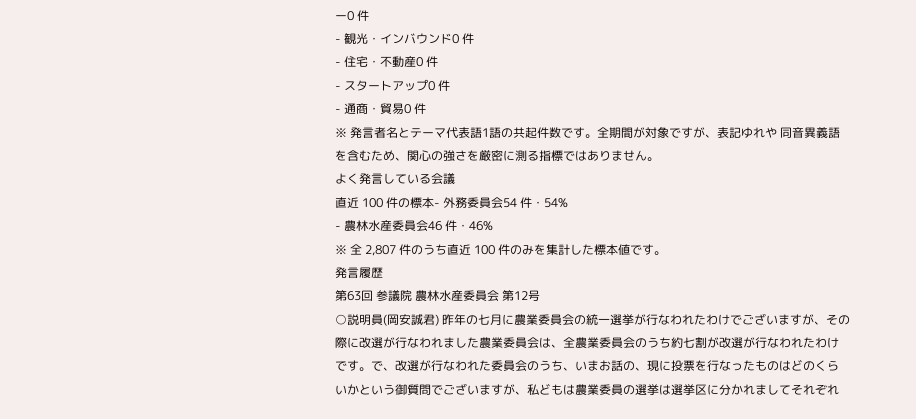ー0 件
- 観光・インバウンド0 件
- 住宅・不動産0 件
- スタートアップ0 件
- 通商・貿易0 件
※ 発言者名とテーマ代表語1語の共起件数です。全期間が対象ですが、表記ゆれや 同音異義語を含むため、関心の強さを厳密に測る指標ではありません。
よく発言している会議
直近 100 件の標本- 外務委員会54 件・54%
- 農林水産委員会46 件・46%
※ 全 2,807 件のうち直近 100 件のみを集計した標本値です。
発言履歴
第63回 参議院 農林水産委員会 第12号
○説明員(岡安誠君) 昨年の七月に農業委員会の統一選挙が行なわれたわけでございますが、その際に改選が行なわれました農業委員会は、全農業委員会のうち約七割が改選が行なわれたわけです。で、改選が行なわれた委員会のうち、いまお話の、現に投票を行なったものはどのくらいかという御質問でございますが、私どもは農業委員の選挙は選挙区に分かれましてそれぞれ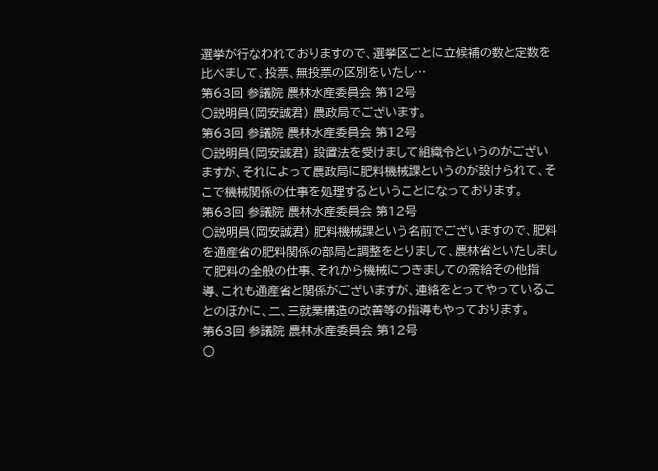選挙が行なわれておりますので、選挙区ごとに立候補の数と定数を比べまして、投票、無投票の区別をいたし…
第63回 参議院 農林水産委員会 第12号
○説明員(岡安誠君) 農政局でございます。
第63回 参議院 農林水産委員会 第12号
○説明員(岡安誠君) 設置法を受けまして組織令というのがございますが、それによって農政局に肥料機械課というのが設けられて、そこで機械関係の仕事を処理するということになっております。
第63回 参議院 農林水産委員会 第12号
○説明員(岡安誠君) 肥料機械課という名前でございますので、肥料を通産省の肥料関係の部局と調整をとりまして、農林省といたしまして肥料の全般の仕事、それから機械につきましての需給その他指導、これも通産省と関係がございますが、連絡をとってやっていることのほかに、二、三就業構造の改善等の指導もやっております。
第63回 参議院 農林水産委員会 第12号
○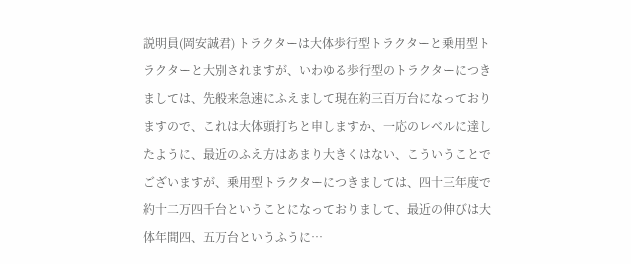説明員(岡安誠君) トラクターは大体歩行型トラクターと乗用型トラクターと大別されますが、いわゆる歩行型のトラクターにつきましては、先般来急速にふえまして現在約三百万台になっておりますので、これは大体頭打ちと申しますか、一応のレベルに達したように、最近のふえ方はあまり大きくはない、こういうことでございますが、乗用型トラクターにつきましては、四十三年度で約十二万四千台ということになっておりまして、最近の伸びは大体年間四、五万台というふうに…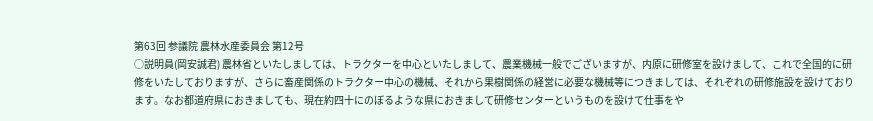第63回 参議院 農林水産委員会 第12号
○説明員(岡安誠君) 農林省といたしましては、トラクターを中心といたしまして、農業機械一般でございますが、内原に研修室を設けまして、これで全国的に研修をいたしておりますが、さらに畜産関係のトラクター中心の機械、それから果樹関係の経営に必要な機械等につきましては、それぞれの研修施設を設けております。なお都道府県におきましても、現在約四十にのぼるような県におきまして研修センターというものを設けて仕事をや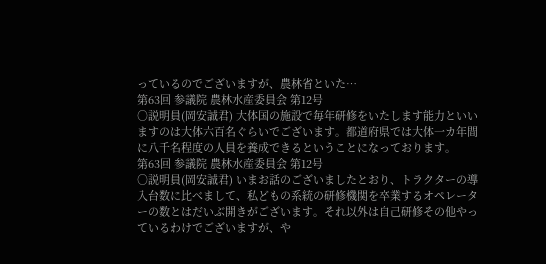っているのでございますが、農林省といた…
第63回 参議院 農林水産委員会 第12号
○説明員(岡安誠君) 大体国の施設で毎年研修をいたします能力といいますのは大体六百名ぐらいでございます。都道府県では大体一カ年間に八千名程度の人員を養成できるということになっております。
第63回 参議院 農林水産委員会 第12号
○説明員(岡安誠君) いまお話のございましたとおり、トラクターの導入台数に比べまして、私どもの系統の研修機関を卒業するオペレーターの数とはだいぶ開きがございます。それ以外は自己研修その他やっているわけでございますが、や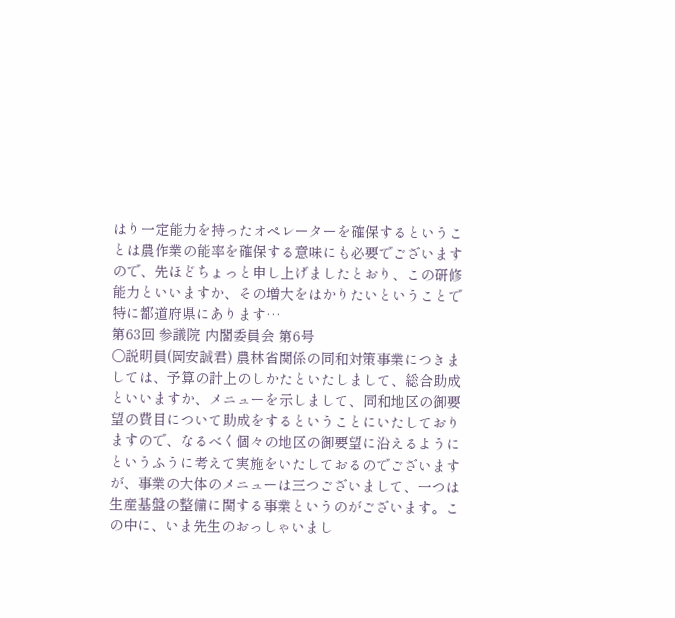はり一定能力を持ったオペレーターを確保するということは農作業の能率を確保する意味にも必要でございますので、先ほどちょっと申し上げましたとおり、この研修能力といいますか、その増大をはかりたいということで特に都道府県にあります…
第63回 参議院 内閣委員会 第6号
○説明員(岡安誠君) 農林省関係の同和対策事業につきましては、予算の計上のしかたといたしまして、総合助成といいますか、メニューを示しまして、同和地区の御要望の費目について助成をするということにいたしておりますので、なるべく個々の地区の御要望に沿えるようにというふうに考えて実施をいたしておるのでございますが、事業の大体のメニューは三つございまして、一つは生産基盤の整備に関する事業というのがございます。この中に、いま先生のおっしゃいまし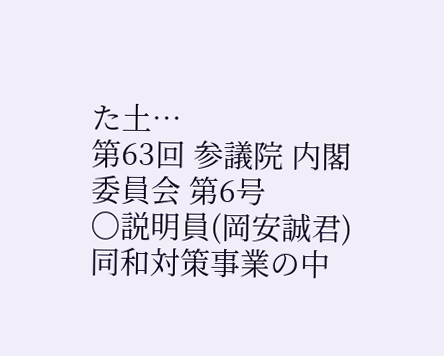た土…
第63回 参議院 内閣委員会 第6号
○説明員(岡安誠君) 同和対策事業の中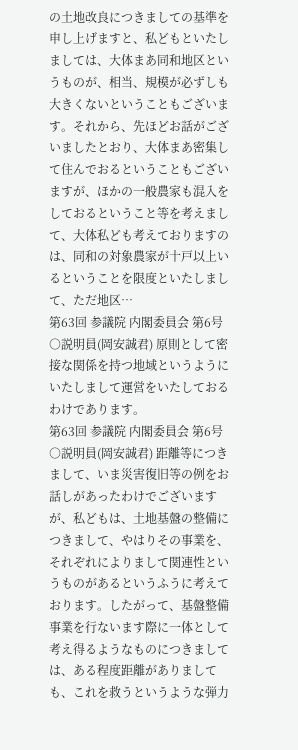の土地改良につきましての基準を申し上げますと、私どもといたしましては、大体まあ同和地区というものが、相当、規模が必ずしも大きくないということもございます。それから、先ほどお話がございましたとおり、大体まあ密集して住んでおるということもございますが、ほかの一般農家も混入をしておるということ等を考えまして、大体私ども考えておりますのは、同和の対象農家が十戸以上いるということを限度といたしまして、ただ地区…
第63回 参議院 内閣委員会 第6号
○説明員(岡安誠君) 原則として密接な関係を持つ地域というようにいたしまして運営をいたしておるわけであります。
第63回 参議院 内閣委員会 第6号
○説明員(岡安誠君) 距離等につきまして、いま災害復旧等の例をお話しがあったわけでございますが、私どもは、土地基盤の整備につきまして、やはりその事業を、それぞれによりまして関連性というものがあるというふうに考えております。したがって、基盤整備事業を行ないます際に一体として考え得るようなものにつきましては、ある程度距離がありましても、これを救うというような弾力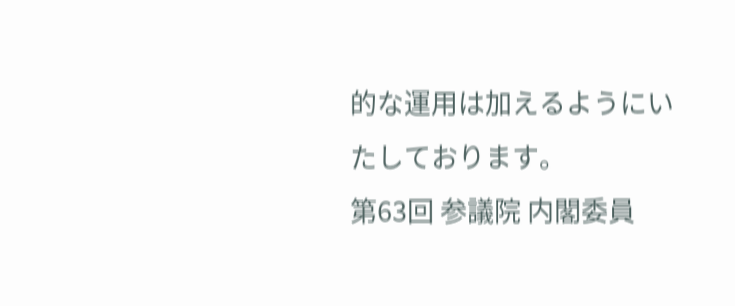的な運用は加えるようにいたしております。
第63回 参議院 内閣委員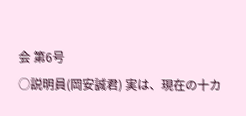会 第6号
○説明員(岡安誠君) 実は、現在の十カ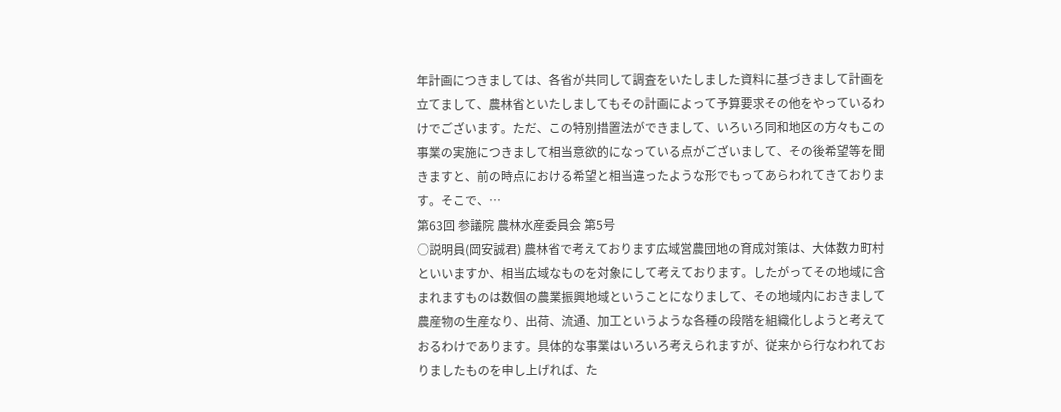年計画につきましては、各省が共同して調査をいたしました資料に基づきまして計画を立てまして、農林省といたしましてもその計画によって予算要求その他をやっているわけでございます。ただ、この特別措置法ができまして、いろいろ同和地区の方々もこの事業の実施につきまして相当意欲的になっている点がございまして、その後希望等を聞きますと、前の時点における希望と相当違ったような形でもってあらわれてきております。そこで、…
第63回 参議院 農林水産委員会 第5号
○説明員(岡安誠君) 農林省で考えております広域営農団地の育成対策は、大体数カ町村といいますか、相当広域なものを対象にして考えております。したがってその地域に含まれますものは数個の農業振興地域ということになりまして、その地域内におきまして農産物の生産なり、出荷、流通、加工というような各種の段階を組織化しようと考えておるわけであります。具体的な事業はいろいろ考えられますが、従来から行なわれておりましたものを申し上げれば、た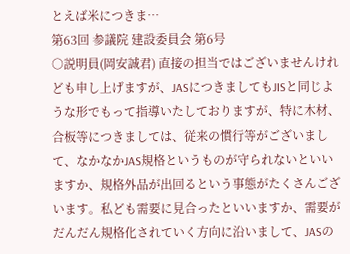とえば米につきま…
第63回 参議院 建設委員会 第6号
○説明員(岡安誠君) 直接の担当ではございませんけれども申し上げますが、JASにつきましてもJISと同じような形でもって指導いたしておりますが、特に木材、合板等につきましては、従来の慣行等がございまして、なかなかJAS規格というものが守られないといいますか、規格外品が出回るという事態がたくさんございます。私ども需要に見合ったといいますか、需要がだんだん規格化されていく方向に沿いまして、JASの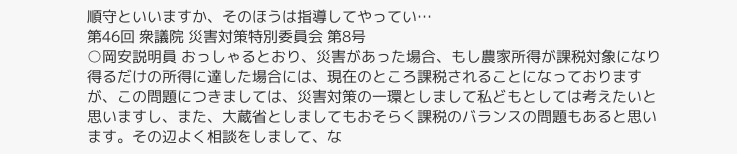順守といいますか、そのほうは指導してやってい…
第46回 衆議院 災害対策特別委員会 第8号
○岡安説明員 おっしゃるとおり、災害があった場合、もし農家所得が課税対象になり得るだけの所得に達した場合には、現在のところ課税されることになっておりますが、この問題につきましては、災害対策の一環としまして私どもとしては考えたいと思いますし、また、大蔵省としましてもおそらく課税のバランスの問題もあると思います。その辺よく相談をしまして、な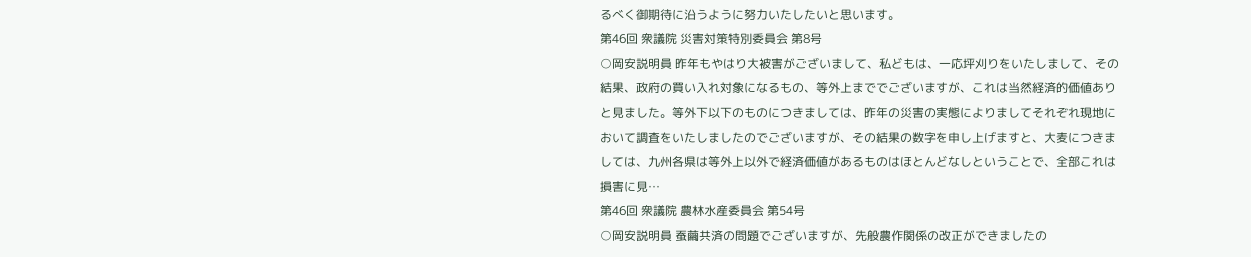るべく御期待に沿うように努力いたしたいと思います。
第46回 衆議院 災害対策特別委員会 第8号
○岡安説明員 昨年もやはり大被害がございまして、私どもは、一応坪刈りをいたしまして、その結果、政府の買い入れ対象になるもの、等外上まででございますが、これは当然経済的価値ありと見ました。等外下以下のものにつきましては、昨年の災害の実態によりましてそれぞれ現地において調査をいたしましたのでございますが、その結果の数字を申し上げますと、大麦につきましては、九州各県は等外上以外で経済価値があるものはほとんどなしということで、全部これは損害に見…
第46回 衆議院 農林水産委員会 第54号
○岡安説明員 蚕繭共済の問題でございますが、先般農作関係の改正ができましたの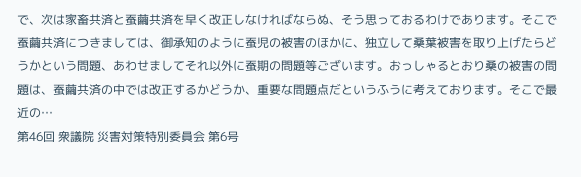で、次は家畜共済と蚕繭共済を早く改正しなければならぬ、そう思っておるわけであります。そこで蚕繭共済につきましては、御承知のように蚕児の被害のほかに、独立して桑葉被害を取り上げたらどうかという問題、あわせましてそれ以外に蚕期の問題等ございます。おっしゃるとおり桑の被害の問題は、蚕繭共済の中では改正するかどうか、重要な問題点だというふうに考えております。そこで最近の…
第46回 衆議院 災害対策特別委員会 第6号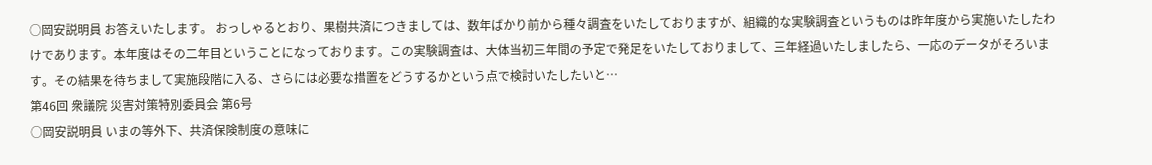○岡安説明員 お答えいたします。 おっしゃるとおり、果樹共済につきましては、数年ばかり前から種々調査をいたしておりますが、組織的な実験調査というものは昨年度から実施いたしたわけであります。本年度はその二年目ということになっております。この実験調査は、大体当初三年間の予定で発足をいたしておりまして、三年経過いたしましたら、一応のデータがそろいます。その結果を待ちまして実施段階に入る、さらには必要な措置をどうするかという点で検討いたしたいと…
第46回 衆議院 災害対策特別委員会 第6号
○岡安説明員 いまの等外下、共済保険制度の意味に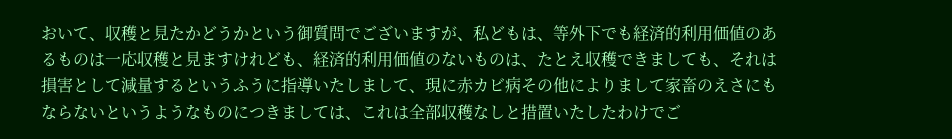おいて、収穫と見たかどうかという御質問でございますが、私どもは、等外下でも経済的利用価値のあるものは一応収穫と見ますけれども、経済的利用価値のないものは、たとえ収穫できましても、それは損害として減量するというふうに指導いたしまして、現に赤カビ病その他によりまして家畜のえさにもならないというようなものにつきましては、これは全部収穫なしと措置いたしたわけでご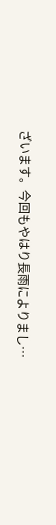ざいます。今回もやはり長雨によりまし…